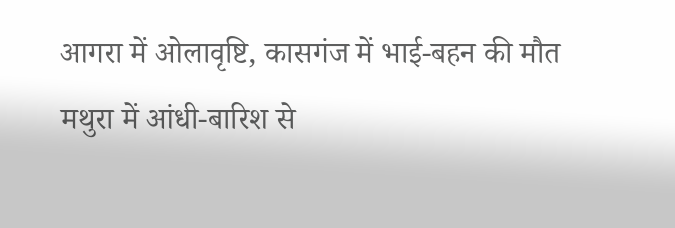आगरा में ओलावृष्टि, कासगंज में भाई-बहन की मौत
मथुरा में आंधी-बारिश से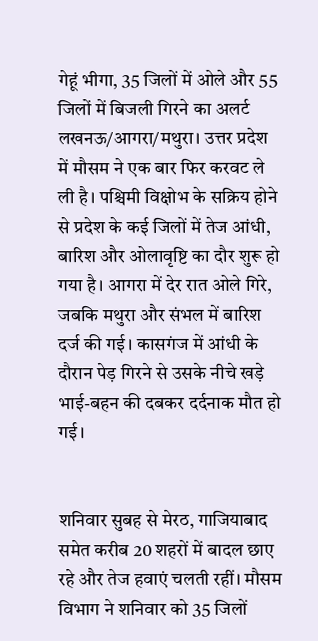गेहूं भीगा, 35 जिलों में ओले और 55 जिलों में बिजली गिरने का अलर्ट
लखनऊ/आगरा/मथुरा। उत्तर प्रदेश में मौसम ने एक बार फिर करवट ले ली है। पश्चिमी विक्षोभ के सक्रिय होने से प्रदेश के कई जिलों में तेज आंधी, बारिश और ओलावृष्टि का दौर शुरू हो गया है। आगरा में देर रात ओले गिरे, जबकि मथुरा और संभल में बारिश दर्ज की गई। कासगंज में आंधी के दौरान पेड़ गिरने से उसके नीचे खड़े भाई-बहन की दबकर दर्दनाक मौत हो गई।


शनिवार सुबह से मेरठ, गाजियाबाद समेत करीब 20 शहरों में बादल छाए रहे और तेज हवाएं चलती रहीं। मौसम विभाग ने शनिवार को 35 जिलों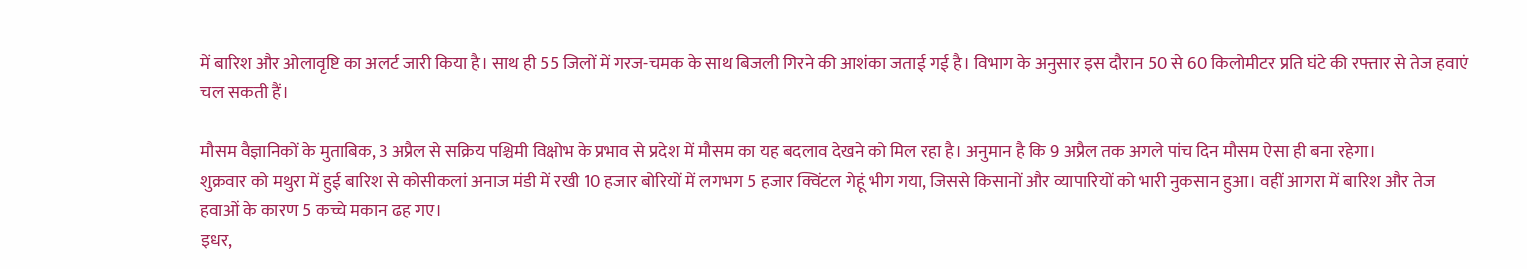में बारिश और ओलावृष्टि का अलर्ट जारी किया है। साथ ही 55 जिलों में गरज-चमक के साथ बिजली गिरने की आशंका जताई गई है। विभाग के अनुसार इस दौरान 50 से 60 किलोमीटर प्रति घंटे की रफ्तार से तेज हवाएं चल सकती हैं।

मौसम वैज्ञानिकों के मुताबिक, 3 अप्रैल से सक्रिय पश्चिमी विक्षोभ के प्रभाव से प्रदेश में मौसम का यह बदलाव देखने को मिल रहा है। अनुमान है कि 9 अप्रैल तक अगले पांच दिन मौसम ऐसा ही बना रहेगा।
शुक्रवार को मथुरा में हुई बारिश से कोसीकलां अनाज मंडी में रखी 10 हजार बोरियों में लगभग 5 हजार क्विंटल गेहूं भीग गया, जिससे किसानों और व्यापारियों को भारी नुकसान हुआ। वहीं आगरा में बारिश और तेज हवाओं के कारण 5 कच्चे मकान ढह गए।
इधर,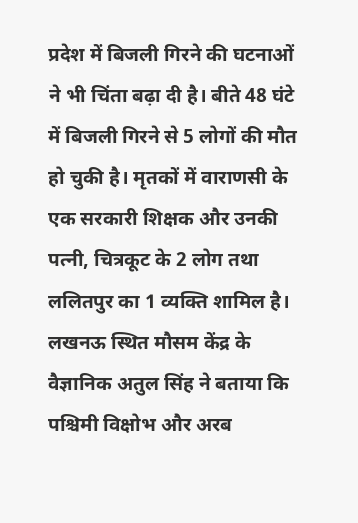प्रदेश में बिजली गिरने की घटनाओं ने भी चिंता बढ़ा दी है। बीते 48 घंटे में बिजली गिरने से 5 लोगों की मौत हो चुकी है। मृतकों में वाराणसी के एक सरकारी शिक्षक और उनकी पत्नी, चित्रकूट के 2 लोग तथा ललितपुर का 1 व्यक्ति शामिल है।
लखनऊ स्थित मौसम केंद्र के वैज्ञानिक अतुल सिंह ने बताया कि पश्चिमी विक्षोभ और अरब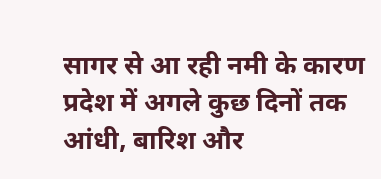सागर से आ रही नमी के कारण प्रदेश में अगले कुछ दिनों तक आंधी, बारिश और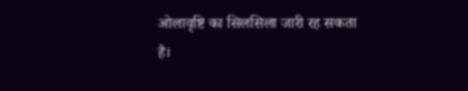ओलावृष्टि का सिलसिला जारी रह सकता है।